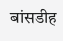बांसडीह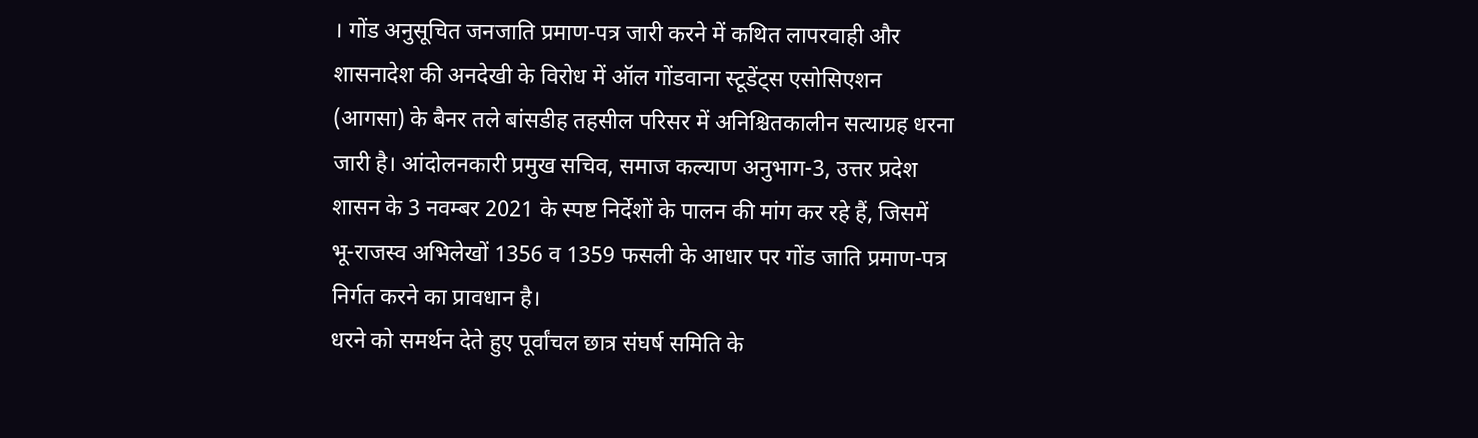। गोंड अनुसूचित जनजाति प्रमाण-पत्र जारी करने में कथित लापरवाही और शासनादेश की अनदेखी के विरोध में ऑल गोंडवाना स्टूडेंट्स एसोसिएशन (आगसा) के बैनर तले बांसडीह तहसील परिसर में अनिश्चितकालीन सत्याग्रह धरना जारी है। आंदोलनकारी प्रमुख सचिव, समाज कल्याण अनुभाग-3, उत्तर प्रदेश शासन के 3 नवम्बर 2021 के स्पष्ट निर्देशों के पालन की मांग कर रहे हैं, जिसमें भू-राजस्व अभिलेखों 1356 व 1359 फसली के आधार पर गोंड जाति प्रमाण-पत्र निर्गत करने का प्रावधान है।
धरने को समर्थन देते हुए पूर्वांचल छात्र संघर्ष समिति के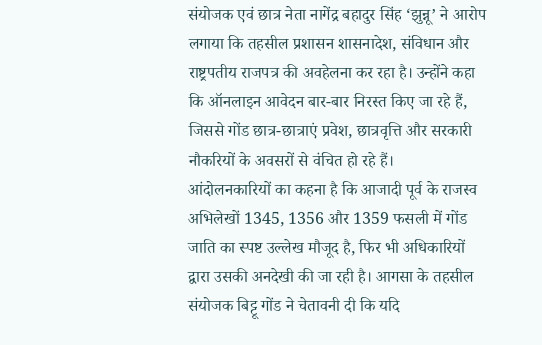संयोजक एवं छात्र नेता नागेंद्र बहादुर सिंह ‘झुन्नू’ ने आरोप लगाया कि तहसील प्रशासन शासनादेश, संविधान और राष्ट्रपतीय राजपत्र की अवहेलना कर रहा है। उन्होंने कहा कि ऑनलाइन आवेदन बार-बार निरस्त किए जा रहे हैं, जिससे गोंड छात्र-छात्राएं प्रवेश, छात्रवृत्ति और सरकारी नौकरियों के अवसरों से वंचित हो रहे हैं।
आंदोलनकारियों का कहना है कि आजादी पूर्व के राजस्व अभिलेखों 1345, 1356 और 1359 फसली में गोंड जाति का स्पष्ट उल्लेख मौजूद है, फिर भी अधिकारियों द्वारा उसकी अनदेखी की जा रही है। आगसा के तहसील संयोजक बिट्टू गोंड ने चेतावनी दी कि यदि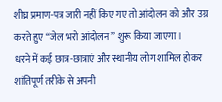शीघ्र प्रमाण-पत्र जारी नहीं किए गए तो आंदोलन को और उग्र करते हुए “जेल भरो आंदोलन” शुरू किया जाएगा।
धरने में कई छात्र-छात्राएं और स्थानीय लोग शामिल होकर शांतिपूर्ण तरीके से अपनी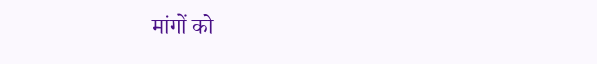मांगों को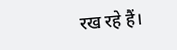रख रहे हैं।